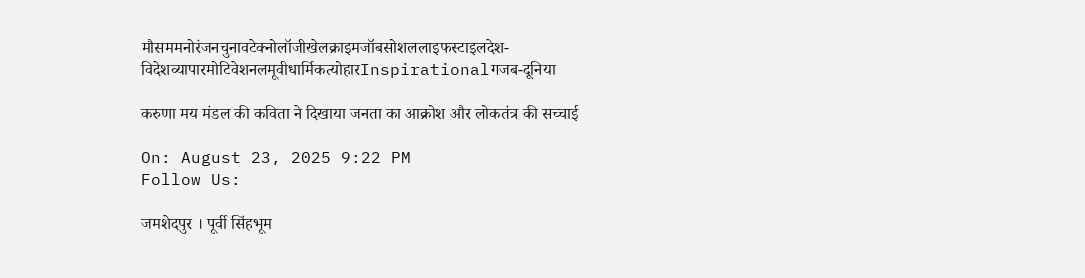मौसममनोरंजनचुनावटेक्नोलॉजीखेलक्राइमजॉबसोशललाइफस्टाइलदेश-विदेशव्यापारमोटिवेशनलमूवीधार्मिकत्योहारInspirationalगजब-दूनिया

करुणा मय मंडल की कविता ने दिखाया जनता का आक्रोश और लोकतंत्र की सच्चाई

On: August 23, 2025 9:22 PM
Follow Us:

जमशेदपुर । पूर्वी सिंहभूम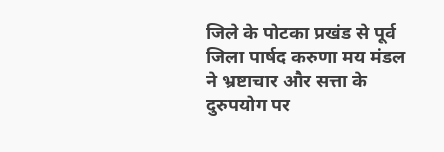जिले के पोटका प्रखंड से पूर्व जिला पार्षद करुणा मय मंडल ने भ्रष्टाचार और सत्ता के दुरुपयोग पर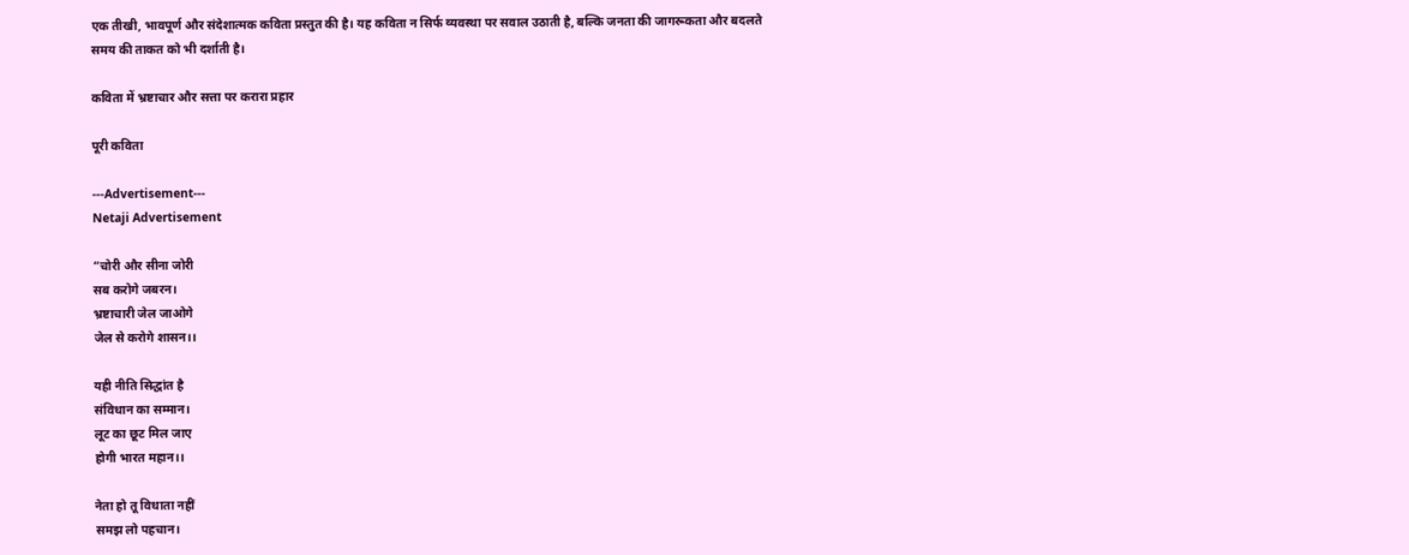एक तीखी, भावपूर्ण और संदेशात्मक कविता प्रस्तुत की है। यह कविता न सिर्फ व्यवस्था पर सवाल उठाती है, बल्कि जनता की जागरूकता और बदलते समय की ताकत को भी दर्शाती है।

कविता में भ्रष्टाचार और सत्ता पर करारा प्रहार

पूरी कविता

---Advertisement---
Netaji Advertisement

“चोरी और सीना जोरी
सब करोगे जबरन।
भ्रष्टाचारी जेल जाओगे
जेल से करोगे शासन।।

यही नीति सिद्धांत है
संविधान का सम्मान।
लूट का छूट मिल जाए
होगी भारत महान।।

नेता हो तू विधाता नहीं
समझ लो पहचान।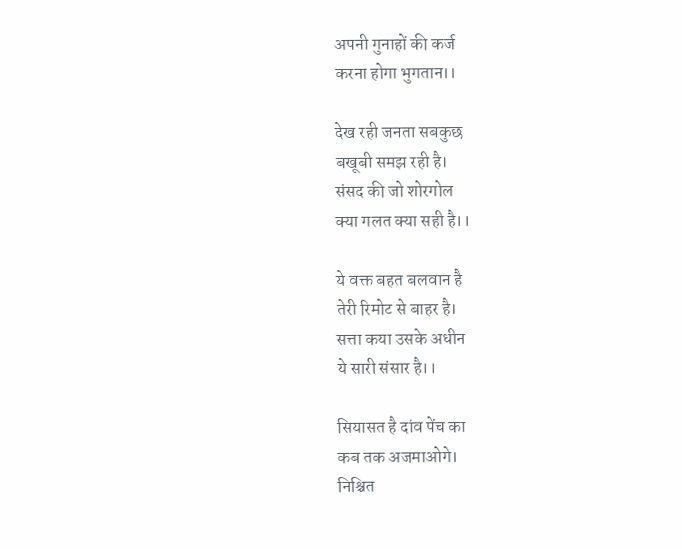अपनी गुनाहों की कर्ज
करना होगा भुगतान।।

देख रही जनता सबकुछ
बखूबी समझ रही है।
संसद की जो शोरगोल
क्या गलत क्या सही है।।

ये वक्त बहत बलवान है
तेरी रिमोट से बाहर है।
सत्ता कया उसके अधीन
ये सारी संसार है।।

सियासत है दांव पेंच का
कब तक अजमाओगे।
निश्चित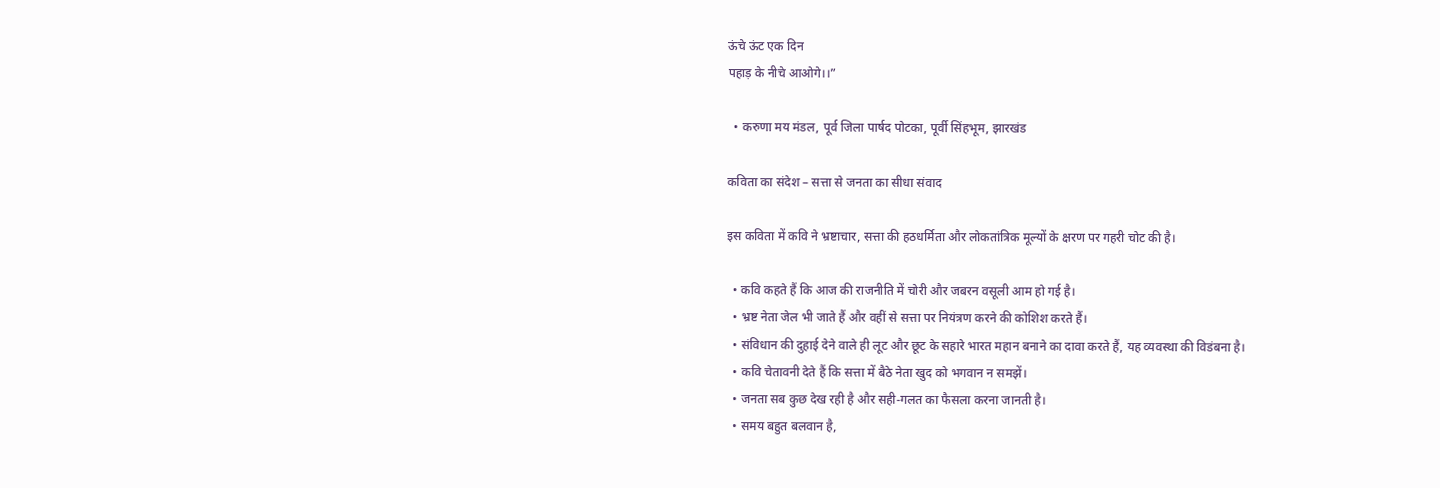ऊंचे ऊंट एक दिन
पहाड़ के नीचे आओगे।।”

  • करुणा मय मंडल, पूर्व जिला पार्षद पोटका, पूर्वी सिंहभूम, झारखंड

कविता का संदेश – सत्ता से जनता का सीधा संवाद

इस कविता में कवि ने भ्रष्टाचार, सत्ता की हठधर्मिता और लोकतांत्रिक मूल्यों के क्षरण पर गहरी चोट की है।

  • कवि कहते हैं कि आज की राजनीति में चोरी और जबरन वसूली आम हो गई है।
  • भ्रष्ट नेता जेल भी जाते हैं और वहीं से सत्ता पर नियंत्रण करने की कोशिश करते हैं।
  • संविधान की दुहाई देने वाले ही लूट और छूट के सहारे भारत महान बनाने का दावा करते हैं, यह व्यवस्था की विडंबना है।
  • कवि चेतावनी देते हैं कि सत्ता में बैठे नेता खुद को भगवान न समझें।
  • जनता सब कुछ देख रही है और सही-गलत का फैसला करना जानती है।
  • समय बहुत बलवान है,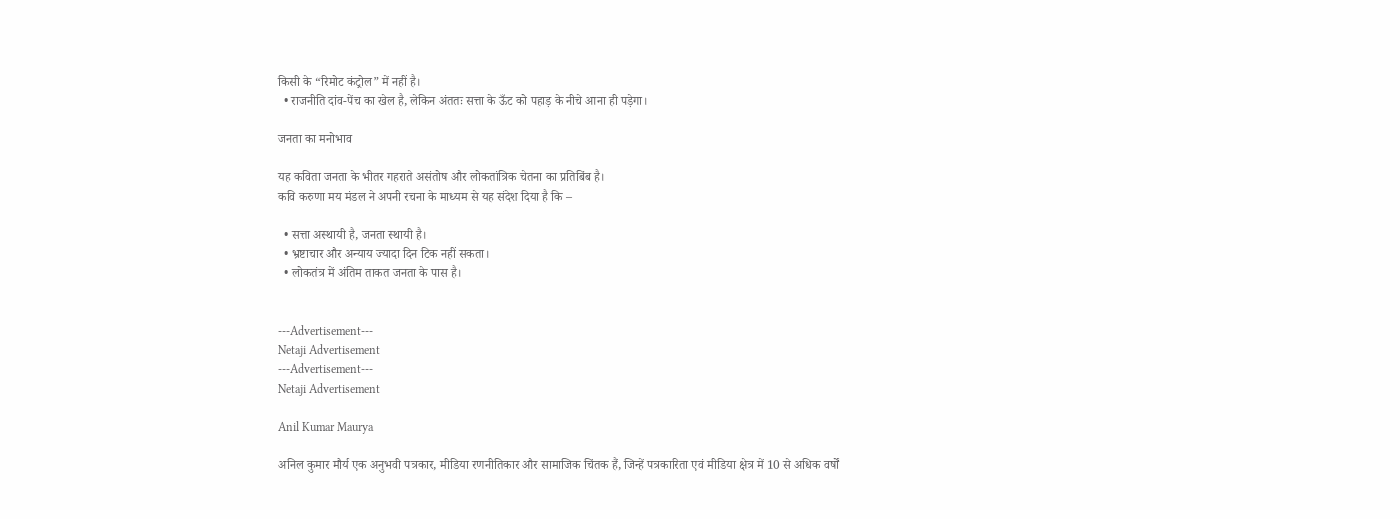किसी के “रिमोट कंट्रोल” में नहीं है।
  • राजनीति दांव-पेंच का खेल है, लेकिन अंततः सत्ता के ऊँट को पहाड़ के नीचे आना ही पड़ेगा।

जनता का मनोभाव

यह कविता जनता के भीतर गहराते असंतोष और लोकतांत्रिक चेतना का प्रतिबिंब है।
कवि करुणा मय मंडल ने अपनी रचना के माध्यम से यह संदेश दिया है कि –

  • सत्ता अस्थायी है, जनता स्थायी है।
  • भ्रष्टाचार और अन्याय ज्यादा दिन टिक नहीं सकता।
  • लोकतंत्र में अंतिम ताकत जनता के पास है।


---Advertisement---
Netaji Advertisement
---Advertisement---
Netaji Advertisement

Anil Kumar Maurya

अनिल कुमार मौर्य एक अनुभवी पत्रकार, मीडिया रणनीतिकार और सामाजिक चिंतक हैं, जिन्हें पत्रकारिता एवं मीडिया क्षेत्र में 10 से अधिक वर्षों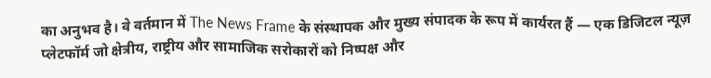का अनुभव है। वे वर्तमान में The News Frame के संस्थापक और मुख्य संपादक के रूप में कार्यरत हैं — एक डिजिटल न्यूज़ प्लेटफॉर्म जो क्षेत्रीय, राष्ट्रीय और सामाजिक सरोकारों को निष्पक्ष और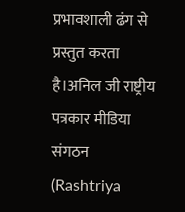प्रभावशाली ढंग से प्रस्तुत करता है।अनिल जी राष्ट्रीय पत्रकार मीडिया संगठन (Rashtriya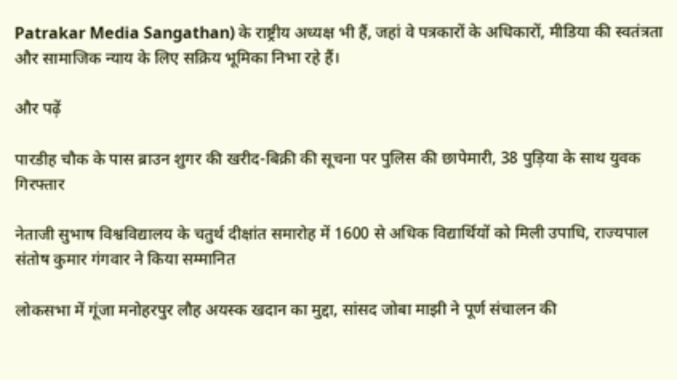Patrakar Media Sangathan) के राष्ट्रीय अध्यक्ष भी हैं, जहां वे पत्रकारों के अधिकारों, मीडिया की स्वतंत्रता और सामाजिक न्याय के लिए सक्रिय भूमिका निभा रहे हैं।

और पढ़ें

पारडीह चौक के पास ब्राउन शुगर की खरीद-बिक्री की सूचना पर पुलिस की छापेमारी, 38 पुड़िया के साथ युवक गिरफ्तार

नेताजी सुभाष विश्वविद्यालय के चतुर्थ दीक्षांत समारोह में 1600 से अधिक विद्यार्थियों को मिली उपाधि, राज्यपाल संतोष कुमार गंगवार ने किया सम्मानित

लोकसभा में गूंजा मनोहरपुर लौह अयस्क खदान का मुद्दा, सांसद जोबा माझी ने पूर्ण संचालन की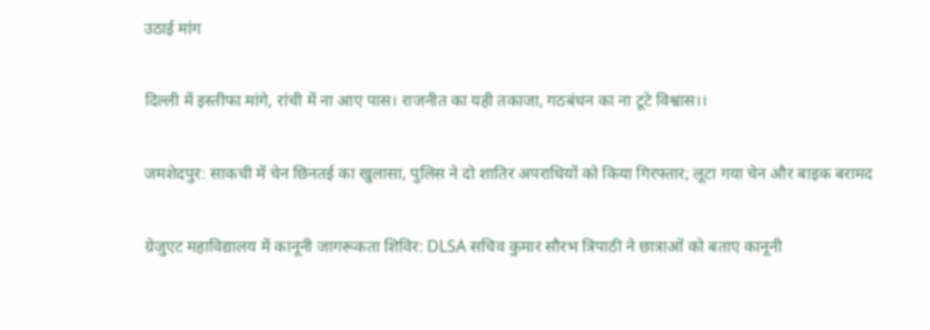उठाई मांग

दिल्ली में इस्तीफा मांगे, रांची में ना आए पास। राजनीत का यही तकाजा, गठबंधन का ना टूटे विश्वास।।

जमशेदपुर: साकची में चेन छिनतई का खुलासा, पुलिस ने दो शातिर अपराधियों को किया गिरफ्तार; लूटा गया चेन और बाइक बरामद

ग्रेजुएट महाविद्यालय में कानूनी जागरूकता शिविर: DLSA सचिव कुमार सौरभ त्रिपाठी ने छात्राओं को बताए कानूनी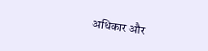अधिकार और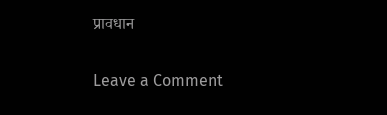प्रावधान

Leave a Comment